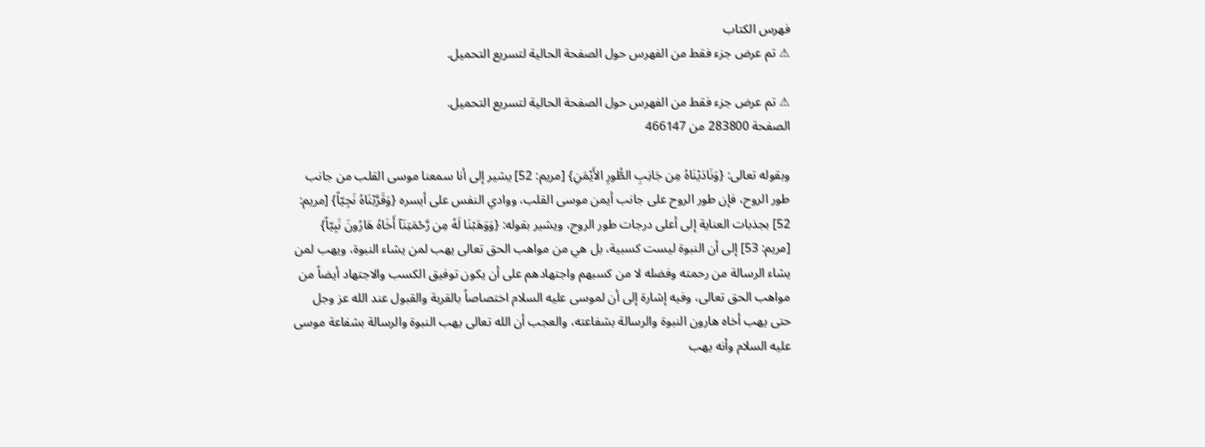فهرس الكتاب
⚠ تم عرض جزء فقط من الفهرس حول الصفحة الحالية لتسريع التحميل.

⚠ تم عرض جزء فقط من الفهرس حول الصفحة الحالية لتسريع التحميل.
الصفحة 283800 من 466147

وبقوله تعالى: {وَنَادَيْنَاهُ مِن جَانِبِ الطُّورِ الأَيْمَنِ} [مريم: 52] يشير إلى أنا سمعنا موسى القلب من جانب طور الروح، فإن طور الروح على جانب أيمن موسى القلب، ووادي النفس على أيسره {وَقَرَّبْنَاهُ نَجِيّاً} [مريم: 52] بجذبات العناية إلى أعلى درجات طور الروح، ويشير بقوله: {وَوَهَبْنَا لَهُ مِن رَّحْمَتِنَآ أَخَاهُ هَارُونَ نَبِيّاً} [مريم: 53] إلى أن النبوة ليست كسبية، بل هي من مواهب الحق تعالى يهب لمن يشاء النبوة، ويهب لمن يشاء الرسالة من رحمته وفضله لا من كسبهم واجتهادهم على أن يكون توفيق الكسب والاجتهاد أيضاً من مواهب الحق تعالى، وفيه إشارة إلى أن لموسى عليه السلام اختصاصاً بالقربة والقبول عند الله عز وجل حتى يهب أخاه هارون النبوة والرسالة بشفاعته، والعجب أن الله تعالى يهب النبوة والرسالة بشفاعة موسى عليه السلام وأنه يهب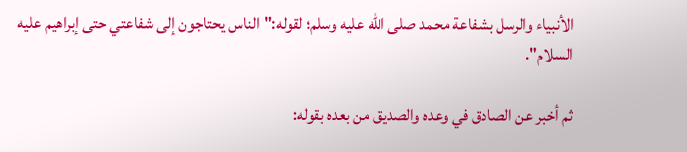الأنبياء والرسل بشفاعة محمد صلى الله عليه وسلم؛ لقوله:"الناس يحتاجون إلى شفاعتي حتى إبراهيم عليه السلام".

ثم أخبر عن الصادق في وعده والصديق من بعده بقوله: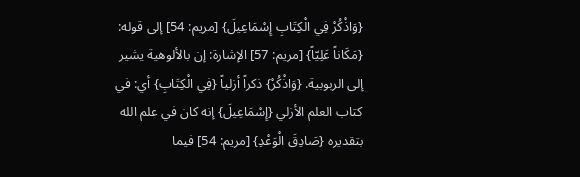{وَاذْكُرْ فِي الْكِتَابِ إِسْمَاعِيلَ} [مريم: 54] إلى قوله: {مَكَاناً عَلِيّاً} [مريم: 57] الإشارة: إن بالألوهية يشير إلى الربوبية. {وَاذْكُرْ} ذكراً أزلياً {فِي الْكِتَابِ} أي: في كتاب العلم الأزلي {إِسْمَاعِيلَ} إنه كان في علم الله بتقديره {صَادِقَ الْوَعْدِ} [مريم: 54] فيما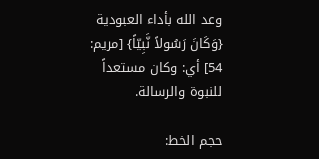وعد الله بأداء العبودية {وَكَانَ رَسُولاً نَّبِيّاً} [مريم: 54] أي: وكان مستعداً للنبوة والرسالة.

حجم الخط: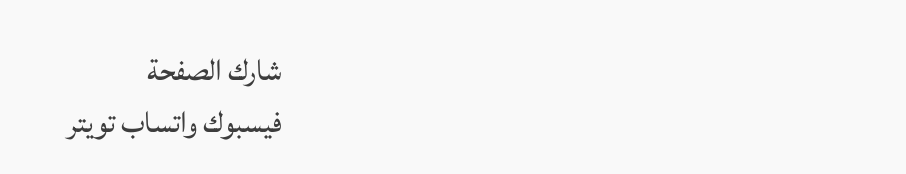شارك الصفحة
فيسبوك واتساب تويتر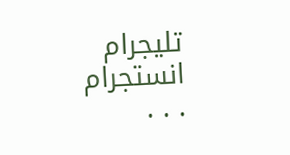تليجرام انستجرام
. . .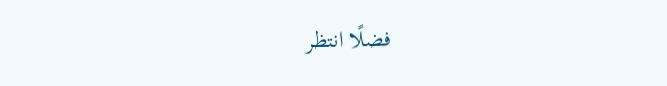فضلًا انتظر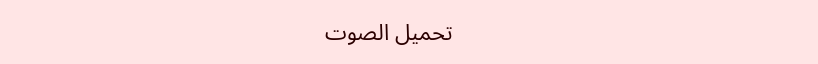تحميل الصوت